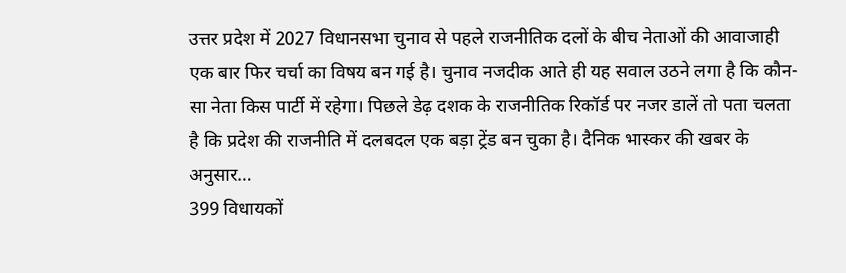उत्तर प्रदेश में 2027 विधानसभा चुनाव से पहले राजनीतिक दलों के बीच नेताओं की आवाजाही एक बार फिर चर्चा का विषय बन गई है। चुनाव नजदीक आते ही यह सवाल उठने लगा है कि कौन-सा नेता किस पार्टी में रहेगा। पिछले डेढ़ दशक के राजनीतिक रिकॉर्ड पर नजर डालें तो पता चलता है कि प्रदेश की राजनीति में दलबदल एक बड़ा ट्रेंड बन चुका है। दैनिक भास्कर की खबर के अनुसार…
399 विधायकों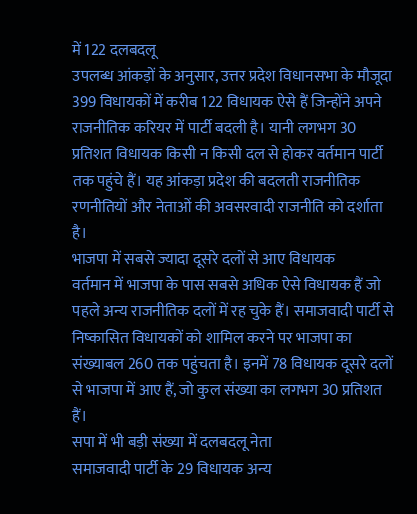में 122 दलबदलू
उपलब्ध आंकड़ों के अनुसार, उत्तर प्रदेश विधानसभा के मौजूदा 399 विधायकों में करीब 122 विधायक ऐसे हैं जिन्होंने अपने राजनीतिक करियर में पार्टी बदली है। यानी लगभग 30 प्रतिशत विधायक किसी न किसी दल से होकर वर्तमान पार्टी तक पहुंचे हैं। यह आंकड़ा प्रदेश की बदलती राजनीतिक रणनीतियों और नेताओं की अवसरवादी राजनीति को दर्शाता है।
भाजपा में सबसे ज्यादा दूसरे दलों से आए विधायक
वर्तमान में भाजपा के पास सबसे अधिक ऐसे विधायक हैं जो पहले अन्य राजनीतिक दलों में रह चुके हैं। समाजवादी पार्टी से निष्कासित विधायकों को शामिल करने पर भाजपा का संख्याबल 260 तक पहुंचता है। इनमें 78 विधायक दूसरे दलों से भाजपा में आए हैं, जो कुल संख्या का लगभग 30 प्रतिशत हैं।
सपा में भी बड़ी संख्या में दलबदलू नेता
समाजवादी पार्टी के 29 विधायक अन्य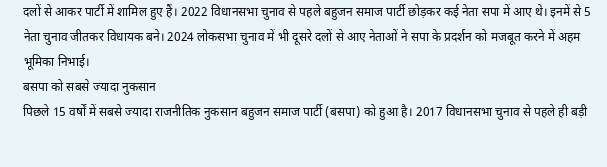दलों से आकर पार्टी में शामिल हुए हैं। 2022 विधानसभा चुनाव से पहले बहुजन समाज पार्टी छोड़कर कई नेता सपा में आए थे। इनमें से 5 नेता चुनाव जीतकर विधायक बने। 2024 लोकसभा चुनाव में भी दूसरे दलों से आए नेताओं ने सपा के प्रदर्शन को मजबूत करने में अहम भूमिका निभाई।
बसपा को सबसे ज्यादा नुकसान
पिछले 15 वर्षों में सबसे ज्यादा राजनीतिक नुकसान बहुजन समाज पार्टी (बसपा) को हुआ है। 2017 विधानसभा चुनाव से पहले ही बड़ी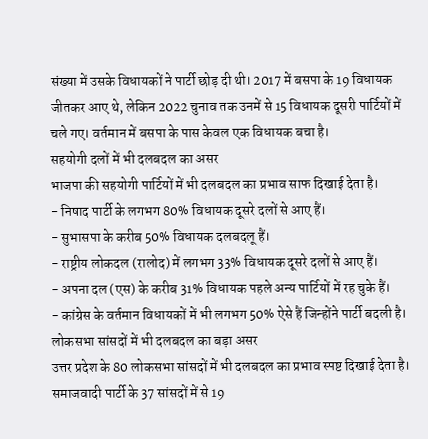संख्या में उसके विधायकों ने पार्टी छोड़ दी थी। 2017 में बसपा के 19 विधायक जीतकर आए थे, लेकिन 2022 चुनाव तक उनमें से 15 विधायक दूसरी पार्टियों में चले गए। वर्तमान में बसपा के पास केवल एक विधायक बचा है।
सहयोगी दलों में भी दलबदल का असर
भाजपा की सहयोगी पार्टियों में भी दलबदल का प्रभाव साफ दिखाई देता है।
- निषाद पार्टी के लगभग 80% विधायक दूसरे दलों से आए हैं।
- सुभासपा के करीब 50% विधायक दलबदलू हैं।
- राष्ट्रीय लोकदल (रालोद) में लगभग 33% विधायक दूसरे दलों से आए हैं।
- अपना दल (एस) के करीब 31% विधायक पहले अन्य पार्टियों में रह चुके हैं।
- कांग्रेस के वर्तमान विधायकों में भी लगभग 50% ऐसे हैं जिन्होंने पार्टी बदली है।
लोकसभा सांसदों में भी दलबदल का बड़ा असर
उत्तर प्रदेश के 80 लोकसभा सांसदों में भी दलबदल का प्रभाव स्पष्ट दिखाई देता है। समाजवादी पार्टी के 37 सांसदों में से 19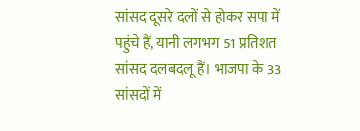सांसद दूसरे दलों से होकर सपा में पहुंचे हैं, यानी लगभग 51 प्रतिशत सांसद दलबदलू हैं। भाजपा के 33 सांसदों में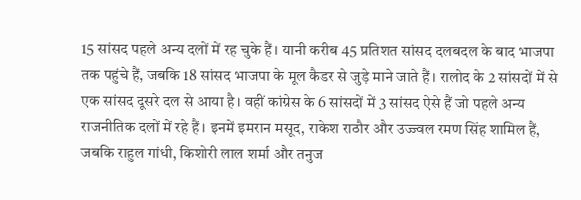15 सांसद पहले अन्य दलों में रह चुके हैं। यानी करीब 45 प्रतिशत सांसद दलबदल के बाद भाजपा तक पहुंचे हैं, जबकि 18 सांसद भाजपा के मूल कैडर से जुड़े माने जाते हैं। रालोद के 2 सांसदों में से एक सांसद दूसरे दल से आया है। वहीं कांग्रेस के 6 सांसदों में 3 सांसद ऐसे हैं जो पहले अन्य राजनीतिक दलों में रहे हैं। इनमें इमरान मसूद, राकेश राठौर और उज्ज्वल रमण सिंह शामिल हैं, जबकि राहुल गांधी, किशोरी लाल शर्मा और तनुज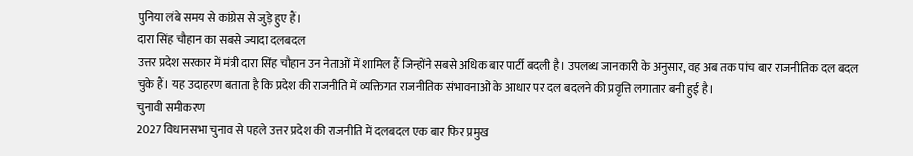पुनिया लंबे समय से कांग्रेस से जुड़े हुए हैं।
दारा सिंह चौहान का सबसे ज्यादा दलबदल
उत्तर प्रदेश सरकार में मंत्री दारा सिंह चौहान उन नेताओं में शामिल हैं जिन्होंने सबसे अधिक बार पार्टी बदली है। उपलब्ध जानकारी के अनुसार, वह अब तक पांच बार राजनीतिक दल बदल चुके हैं। यह उदाहरण बताता है कि प्रदेश की राजनीति में व्यक्तिगत राजनीतिक संभावनाओं के आधार पर दल बदलने की प्रवृत्ति लगातार बनी हुई है।
चुनावी समीकरण
2027 विधानसभा चुनाव से पहले उत्तर प्रदेश की राजनीति में दलबदल एक बार फिर प्रमुख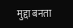मुद्दा बनता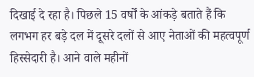दिखाई दे रहा है। पिछले 15 वर्षों के आंकड़े बताते हैं कि लगभग हर बड़े दल में दूसरे दलों से आए नेताओं की महत्वपूर्ण हिस्सेदारी है। आने वाले महीनों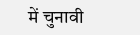में चुनावी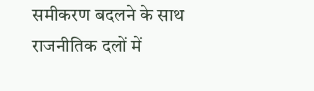समीकरण बदलने के साथ राजनीतिक दलों में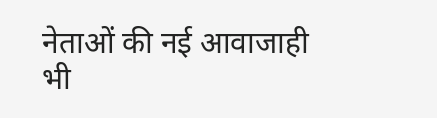नेताओं की नई आवाजाही भी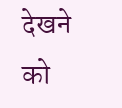देखने को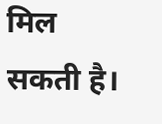मिल सकती है।